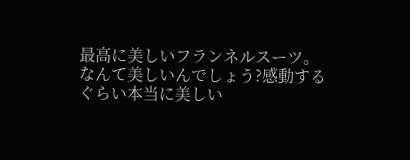最高に美しいフランネルスーツ。
なんて美しいんでしょう?感動するぐらい本当に美しい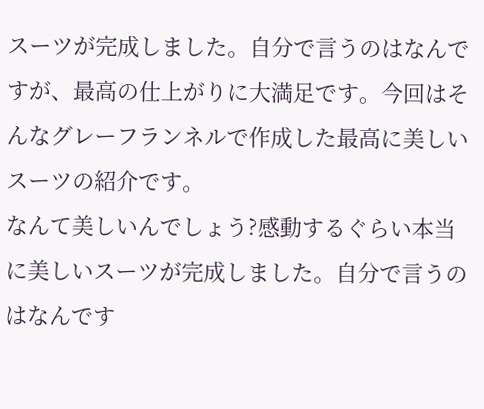スーツが完成しました。自分で言うのはなんですが、最高の仕上がりに大満足です。今回はそんなグレーフランネルで作成した最高に美しいスーツの紹介です。
なんて美しいんでしょう?感動するぐらい本当に美しいスーツが完成しました。自分で言うのはなんです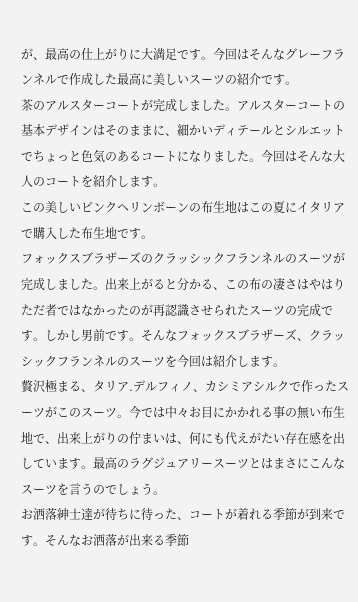が、最高の仕上がりに大満足です。今回はそんなグレーフランネルで作成した最高に美しいスーツの紹介です。
茶のアルスターコートが完成しました。アルスターコートの基本デザインはそのままに、細かいディテールとシルエットでちょっと色気のあるコートになりました。今回はそんな大人のコートを紹介します。
この美しいピンクヘリンボーンの布生地はこの夏にイタリアで購入した布生地です。
フォックスブラザーズのクラッシックフランネルのスーツが完成しました。出来上がると分かる、この布の凄さはやはりただ者ではなかったのが再認識させられたスーツの完成です。しかし男前です。そんなフォックスブラザーズ、クラッシックフランネルのスーツを今回は紹介します。
贅沢極まる、タリア.デルフィノ、カシミアシルクで作ったスーツがこのスーツ。今では中々お目にかかれる事の無い布生地で、出来上がりの佇まいは、何にも代えがたい存在感を出しています。最高のラグジュアリースーツとはまさにこんなスーツを言うのでしょう。
お洒落紳士達が待ちに待った、コートが着れる季節が到来です。そんなお洒落が出来る季節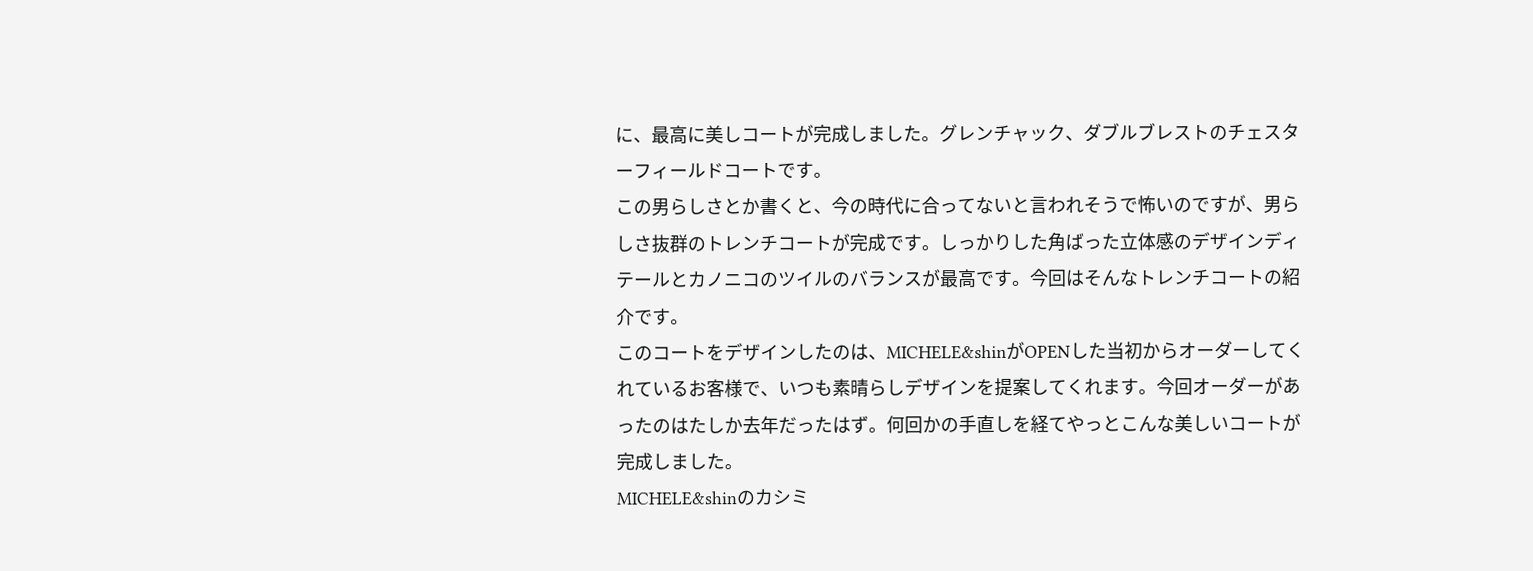に、最高に美しコートが完成しました。グレンチャック、ダブルブレストのチェスターフィールドコートです。
この男らしさとか書くと、今の時代に合ってないと言われそうで怖いのですが、男らしさ抜群のトレンチコートが完成です。しっかりした角ばった立体感のデザインディテールとカノニコのツイルのバランスが最高です。今回はそんなトレンチコートの紹介です。
このコートをデザインしたのは、MICHELE&shinがOPENした当初からオーダーしてくれているお客様で、いつも素晴らしデザインを提案してくれます。今回オーダーがあったのはたしか去年だったはず。何回かの手直しを経てやっとこんな美しいコートが完成しました。
MICHELE&shinのカシミ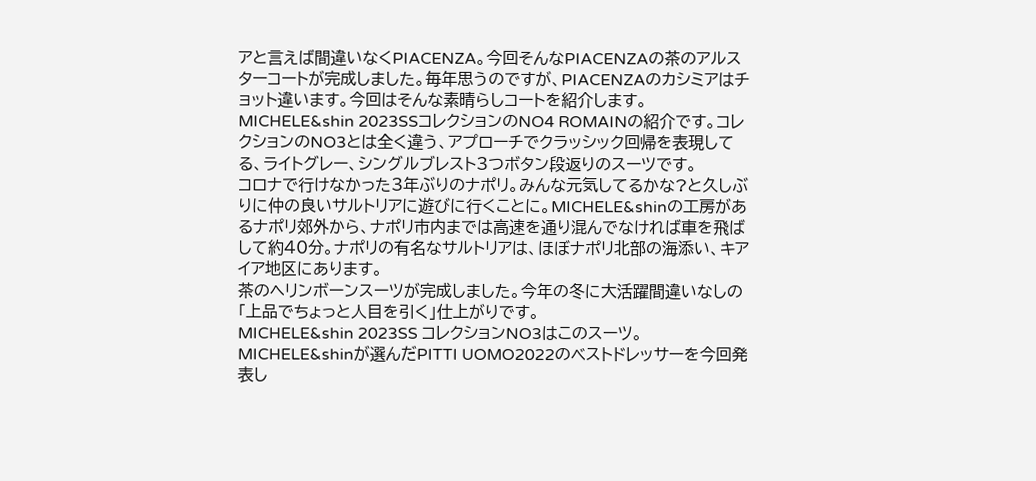アと言えば間違いなくPIACENZA。今回そんなPIACENZAの茶のアルスターコートが完成しました。毎年思うのですが、PIACENZAのカシミアはチョット違います。今回はそんな素晴らしコートを紹介します。
MICHELE&shin 2023SSコレクションのNO4 ROMAINの紹介です。コレクションのNO3とは全く違う、アプローチでクラッシック回帰を表現してる、ライトグレー、シングルブレスト3つボタン段返りのスーツです。
コロナで行けなかった3年ぶりのナポリ。みんな元気してるかな?と久しぶりに仲の良いサルトリアに遊びに行くことに。MICHELE&shinの工房があるナポリ郊外から、ナポリ市内までは高速を通り混んでなければ車を飛ばして約40分。ナポリの有名なサルトリアは、ほぼナポリ北部の海添い、キアイア地区にあります。
茶のヘリンボーンスーツが完成しました。今年の冬に大活躍間違いなしの「上品でちょっと人目を引く」仕上がりです。
MICHELE&shin 2023SS コレクションNO3はこのスーツ。
MICHELE&shinが選んだPITTI UOMO2022のベストドレッサーを今回発表し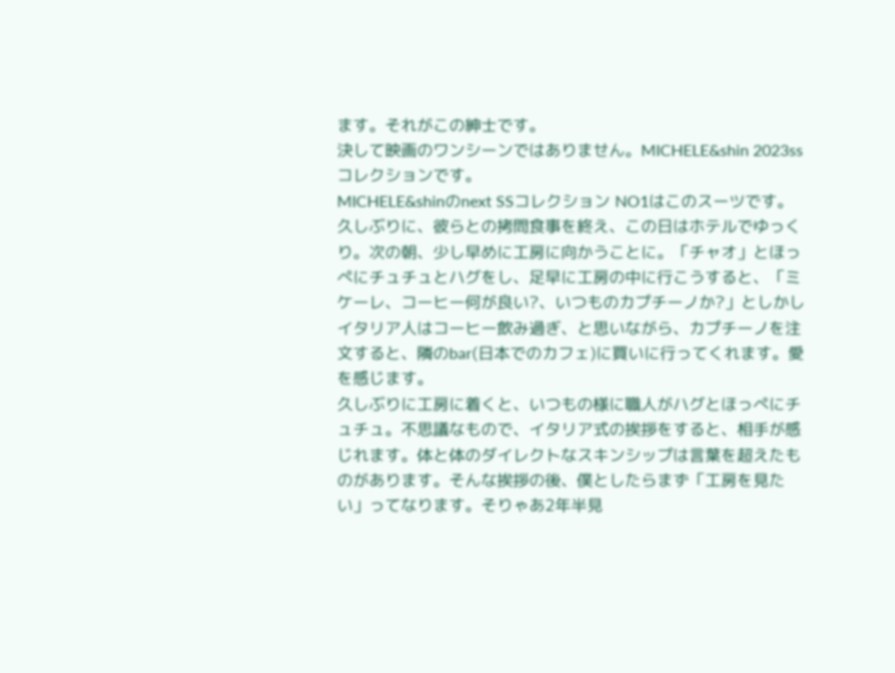ます。それがこの紳士です。
決して映画のワンシーンではありません。MICHELE&shin 2023ss コレクションです。
MICHELE&shinのnext SSコレクション NO1はこのスーツです。
久しぶりに、彼らとの拷問食事を終え、この日はホテルでゆっくり。次の朝、少し早めに工房に向かうことに。「チャオ」とほっぺにチュチュとハグをし、足早に工房の中に行こうすると、「ミケーレ、コーヒー何が良い?、いつものカプチーノか?」としかしイタリア人はコーヒー飲み過ぎ、と思いながら、カプチーノを注文すると、隣のbar(日本でのカフェ)に買いに行ってくれます。愛を感じます。
久しぶりに工房に着くと、いつもの様に職人がハグとほっぺにチュチュ。不思議なもので、イタリア式の挨拶をすると、相手が感じれます。体と体のダイレクトなスキンシップは言葉を超えたものがあります。そんな挨拶の後、僕としたらまず「工房を見たい」ってなります。そりゃあ2年半見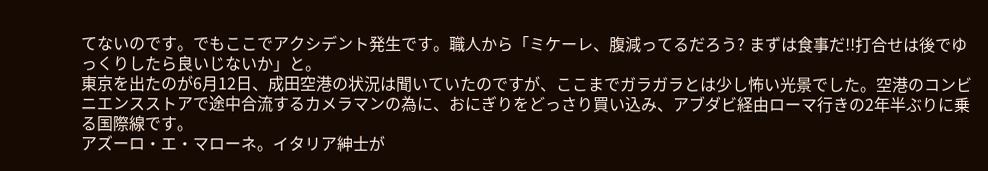てないのです。でもここでアクシデント発生です。職人から「ミケーレ、腹減ってるだろう? まずは食事だ!!打合せは後でゆっくりしたら良いじないか」と。
東京を出たのが6月12日、成田空港の状況は聞いていたのですが、ここまでガラガラとは少し怖い光景でした。空港のコンビニエンスストアで途中合流するカメラマンの為に、おにぎりをどっさり買い込み、アブダビ経由ローマ行きの2年半ぶりに乗る国際線です。
アズーロ・エ・マローネ。イタリア紳士が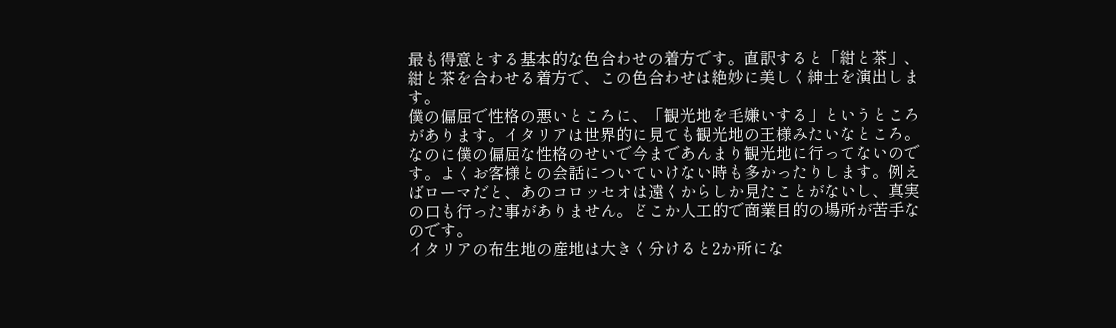最も得意とする基本的な色合わせの着方です。直訳すると「紺と茶」、紺と茶を合わせる着方で、この色合わせは絶妙に美しく紳士を演出します。
僕の偏屈で性格の悪いところに、「観光地を毛嫌いする」というところがあります。イタリアは世界的に見ても観光地の王様みたいなところ。なのに僕の偏屈な性格のせいで今まであんまり観光地に行ってないのです。よくお客様との会話についていけない時も多かったりします。例えばローマだと、あのコロッセオは遠くからしか見たことがないし、真実の口も行った事がありません。どこか人工的で商業目的の場所が苦手なのです。
イタリアの布生地の産地は大きく分けると2か所にな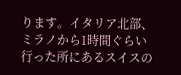ります。イタリア北部、ミラノから1時間ぐらい行った所にあるスイスの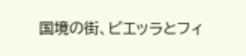国境の街、ビエッラとフィ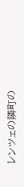レンツェの隣町の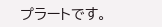プラートです。